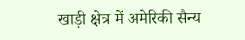खाड़ी क्षेत्र में अमेरिकी सैन्य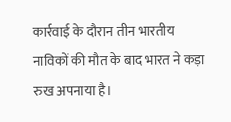कार्रवाई के दौरान तीन भारतीय नाविकों की मौत के बाद भारत ने कड़ा रुख अपनाया है।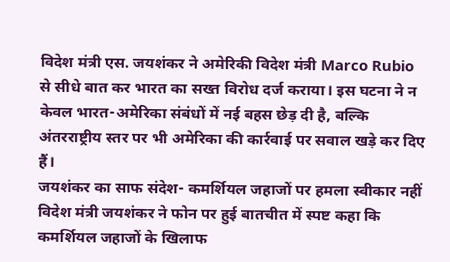विदेश मंत्री एस. जयशंकर ने अमेरिकी विदेश मंत्री Marco Rubio से सीधे बात कर भारत का सख्त विरोध दर्ज कराया। इस घटना ने न केवल भारत-अमेरिका संबंधों में नई बहस छेड़ दी है, बल्कि अंतरराष्ट्रीय स्तर पर भी अमेरिका की कार्रवाई पर सवाल खड़े कर दिए हैं।
जयशंकर का साफ संदेश- कमर्शियल जहाजों पर हमला स्वीकार नहीं
विदेश मंत्री जयशंकर ने फोन पर हुई बातचीत में स्पष्ट कहा कि कमर्शियल जहाजों के खिलाफ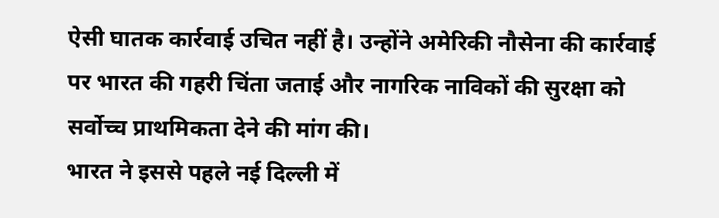ऐसी घातक कार्रवाई उचित नहीं है। उन्होंने अमेरिकी नौसेना की कार्रवाई पर भारत की गहरी चिंता जताई और नागरिक नाविकों की सुरक्षा को सर्वोच्च प्राथमिकता देने की मांग की।
भारत ने इससे पहले नई दिल्ली में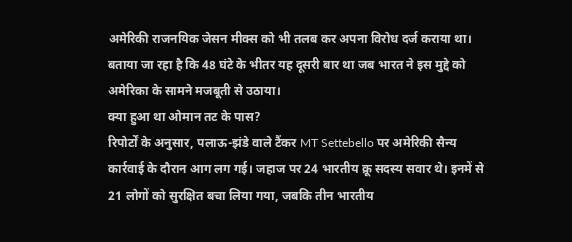अमेरिकी राजनयिक जेसन मीक्स को भी तलब कर अपना विरोध दर्ज कराया था। बताया जा रहा है कि 48 घंटे के भीतर यह दूसरी बार था जब भारत ने इस मुद्दे को अमेरिका के सामने मजबूती से उठाया।
क्या हुआ था ओमान तट के पास?
रिपोर्टों के अनुसार, पलाऊ-झंडे वाले टैंकर MT Settebello पर अमेरिकी सैन्य कार्रवाई के दौरान आग लग गई। जहाज पर 24 भारतीय क्रू सदस्य सवार थे। इनमें से 21 लोगों को सुरक्षित बचा लिया गया, जबकि तीन भारतीय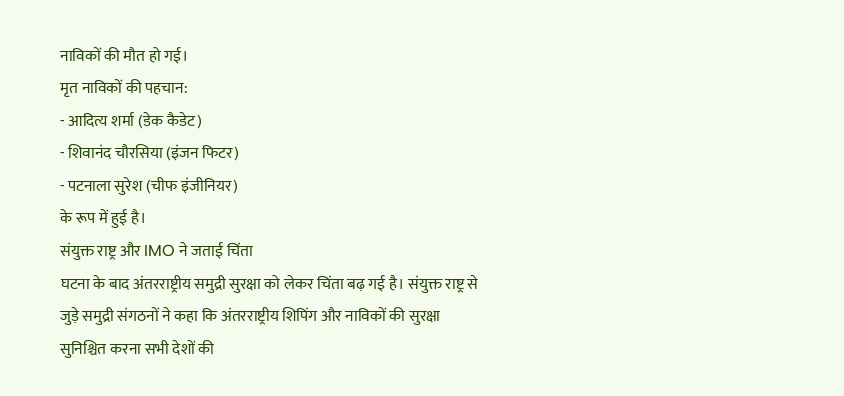नाविकों की मौत हो गई।
मृत नाविकों की पहचान:
- आदित्य शर्मा (डेक कैडेट)
- शिवानंद चौरसिया (इंजन फिटर)
- पटनाला सुरेश (चीफ इंजीनियर)
के रूप में हुई है।
संयुक्त राष्ट्र और IMO ने जताई चिंता
घटना के बाद अंतरराष्ट्रीय समुद्री सुरक्षा को लेकर चिंता बढ़ गई है। संयुक्त राष्ट्र से जुड़े समुद्री संगठनों ने कहा कि अंतरराष्ट्रीय शिपिंग और नाविकों की सुरक्षा सुनिश्चित करना सभी देशों की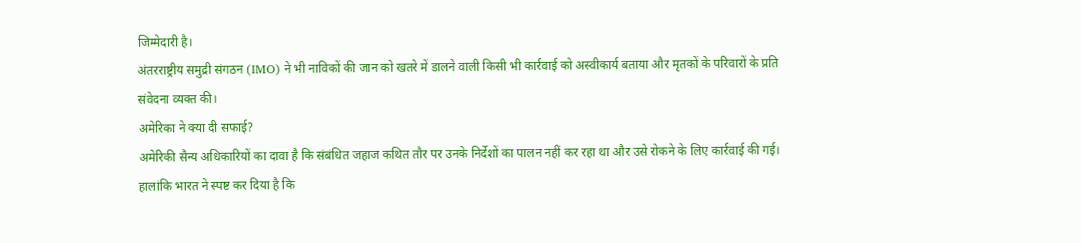जिम्मेदारी है।
अंतरराष्ट्रीय समुद्री संगठन (IMO) ने भी नाविकों की जान को खतरे में डालने वाली किसी भी कार्रवाई को अस्वीकार्य बताया और मृतकों के परिवारों के प्रति संवेदना व्यक्त की।
अमेरिका ने क्या दी सफाई?
अमेरिकी सैन्य अधिकारियों का दावा है कि संबंधित जहाज कथित तौर पर उनके निर्देशों का पालन नहीं कर रहा था और उसे रोकने के लिए कार्रवाई की गई। हालांकि भारत ने स्पष्ट कर दिया है कि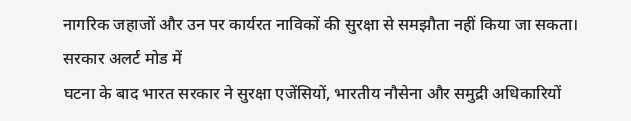नागरिक जहाजों और उन पर कार्यरत नाविकों की सुरक्षा से समझौता नहीं किया जा सकता।
सरकार अलर्ट मोड में
घटना के बाद भारत सरकार ने सुरक्षा एजेंसियों, भारतीय नौसेना और समुद्री अधिकारियों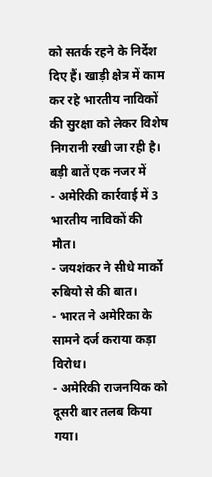को सतर्क रहने के निर्देश दिए हैं। खाड़ी क्षेत्र में काम कर रहे भारतीय नाविकों की सुरक्षा को लेकर विशेष निगरानी रखी जा रही है।
बड़ी बातें एक नजर में
- अमेरिकी कार्रवाई में 3 भारतीय नाविकों की मौत।
- जयशंकर ने सीधे मार्को रुबियो से की बात।
- भारत ने अमेरिका के सामने दर्ज कराया कड़ा विरोध।
- अमेरिकी राजनयिक को दूसरी बार तलब किया गया।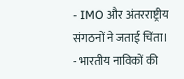- IMO और अंतरराष्ट्रीय संगठनों ने जताई चिंता।
- भारतीय नाविकों की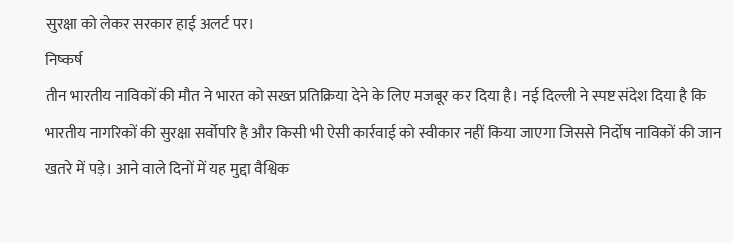सुरक्षा को लेकर सरकार हाई अलर्ट पर।
निष्कर्ष
तीन भारतीय नाविकों की मौत ने भारत को सख्त प्रतिक्रिया देने के लिए मजबूर कर दिया है। नई दिल्ली ने स्पष्ट संदेश दिया है कि भारतीय नागरिकों की सुरक्षा सर्वोपरि है और किसी भी ऐसी कार्रवाई को स्वीकार नहीं किया जाएगा जिससे निर्दोष नाविकों की जान खतरे में पड़े। आने वाले दिनों में यह मुद्दा वैश्विक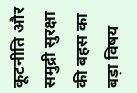कूटनीति और समुद्री सुरक्षा की बहस का बड़ा विषय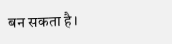बन सकता है।